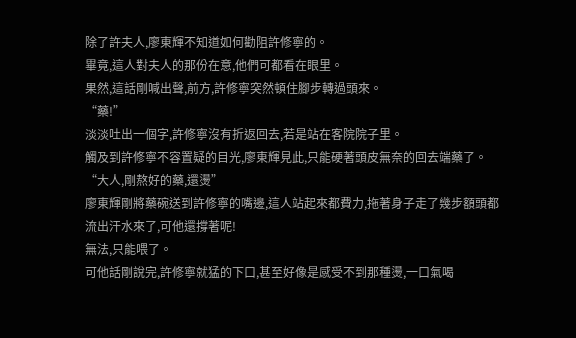除了許夫人,廖東輝不知道如何勸阻許修寧的。
畢竟,這人對夫人的那份在意,他們可都看在眼里。
果然,這話剛喊出聲,前方,許修寧突然頓住腳步轉過頭來。
“藥!”
淡淡吐出一個字,許修寧沒有折返回去,若是站在客院院子里。
觸及到許修寧不容置疑的目光,廖東輝見此,只能硬著頭皮無奈的回去端藥了。
“大人,剛熬好的藥,還燙”
廖東輝剛將藥碗送到許修寧的嘴邊,這人站起來都費力,拖著身子走了幾步額頭都流出汗水來了,可他還撐著呢!
無法,只能喂了。
可他話剛說完,許修寧就猛的下口,甚至好像是感受不到那種燙,一口氣喝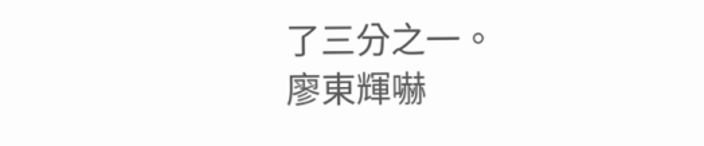了三分之一。
廖東輝嚇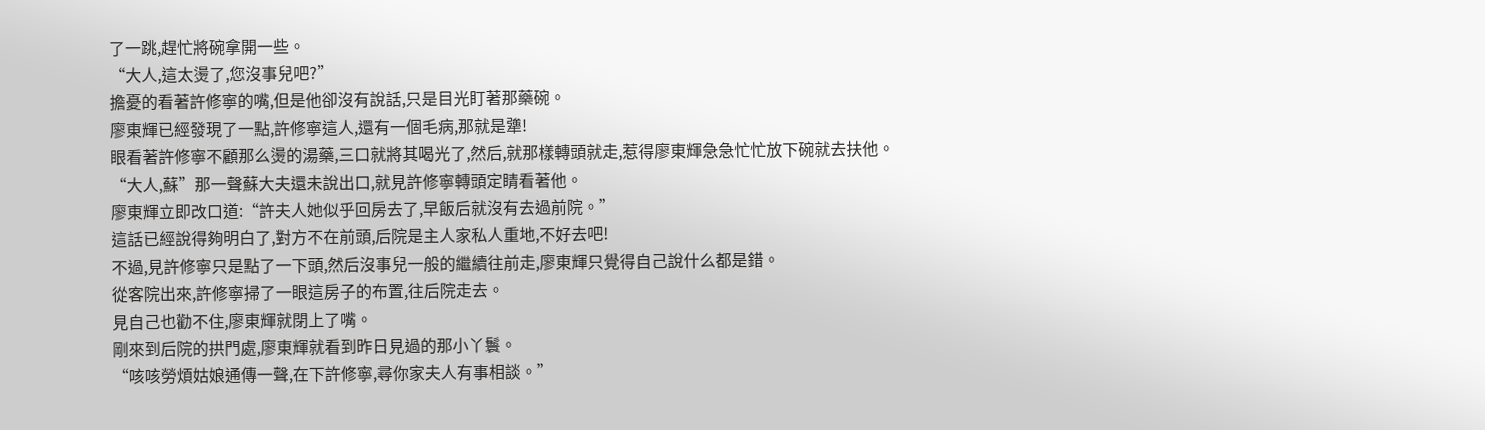了一跳,趕忙將碗拿開一些。
“大人,這太燙了,您沒事兒吧?”
擔憂的看著許修寧的嘴,但是他卻沒有說話,只是目光盯著那藥碗。
廖東輝已經發現了一點,許修寧這人,還有一個毛病,那就是犟!
眼看著許修寧不顧那么燙的湯藥,三口就將其喝光了,然后,就那樣轉頭就走,惹得廖東輝急急忙忙放下碗就去扶他。
“大人,蘇”那一聲蘇大夫還未說出口,就見許修寧轉頭定睛看著他。
廖東輝立即改口道:“許夫人她似乎回房去了,早飯后就沒有去過前院。”
這話已經說得夠明白了,對方不在前頭,后院是主人家私人重地,不好去吧!
不過,見許修寧只是點了一下頭,然后沒事兒一般的繼續往前走,廖東輝只覺得自己說什么都是錯。
從客院出來,許修寧掃了一眼這房子的布置,往后院走去。
見自己也勸不住,廖東輝就閉上了嘴。
剛來到后院的拱門處,廖東輝就看到昨日見過的那小丫鬟。
“咳咳勞煩姑娘通傳一聲,在下許修寧,尋你家夫人有事相談。”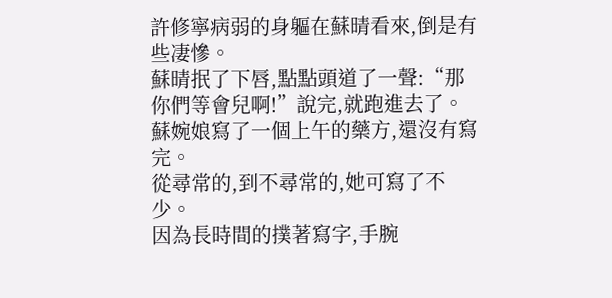許修寧病弱的身軀在蘇晴看來,倒是有些凄慘。
蘇晴抿了下唇,點點頭道了一聲:“那你們等會兒啊!”說完,就跑進去了。
蘇婉娘寫了一個上午的藥方,還沒有寫完。
從尋常的,到不尋常的,她可寫了不少。
因為長時間的撲著寫字,手腕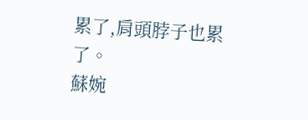累了,肩頭脖子也累了。
蘇婉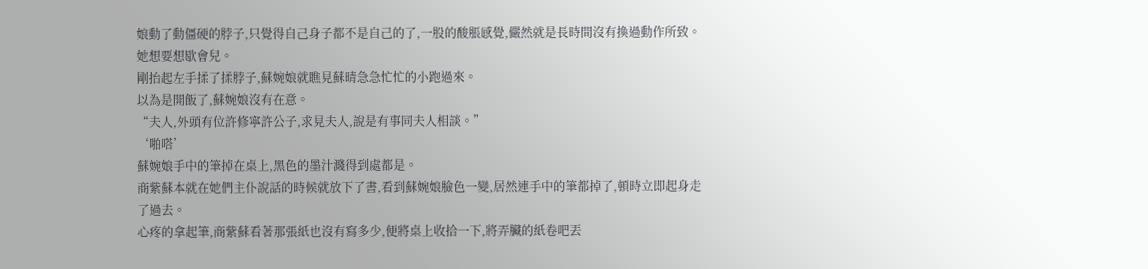娘動了動僵硬的脖子,只覺得自己身子都不是自己的了,一股的酸脹感覺,儼然就是長時間沒有換過動作所致。
她想要想歇會兒。
剛抬起左手揉了揉脖子,蘇婉娘就瞧見蘇晴急急忙忙的小跑過來。
以為是開飯了,蘇婉娘沒有在意。
“夫人,外頭有位許修寧許公子,求見夫人,說是有事同夫人相談。”
‘啪嗒’
蘇婉娘手中的筆掉在桌上,黑色的墨汁濺得到處都是。
商紫蘇本就在她們主仆說話的時候就放下了書,看到蘇婉娘臉色一變,居然連手中的筆都掉了,頓時立即起身走了過去。
心疼的拿起筆,商紫蘇看著那張紙也沒有寫多少,便將桌上收拾一下,將弄臟的紙卷吧丟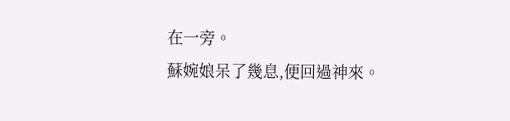在一旁。
蘇婉娘呆了幾息,便回過神來。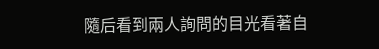隨后看到兩人詢問的目光看著自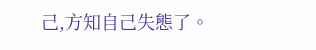己,方知自己失態了。